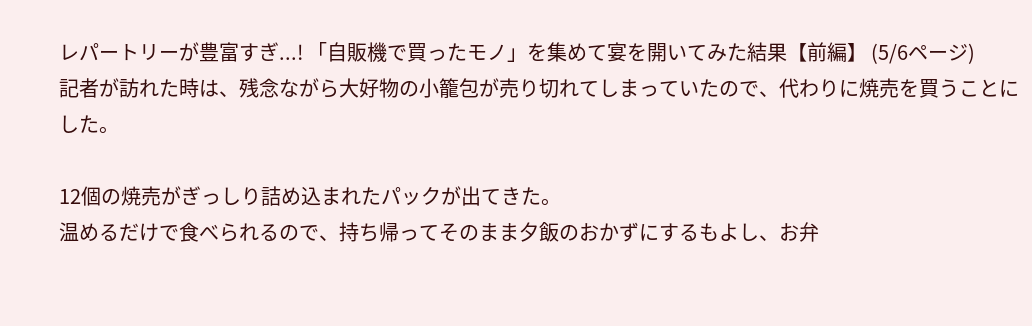レパートリーが豊富すぎ...! 「自販機で買ったモノ」を集めて宴を開いてみた結果【前編】 (5/6ページ)
記者が訪れた時は、残念ながら大好物の小籠包が売り切れてしまっていたので、代わりに焼売を買うことにした。

12個の焼売がぎっしり詰め込まれたパックが出てきた。
温めるだけで食べられるので、持ち帰ってそのまま夕飯のおかずにするもよし、お弁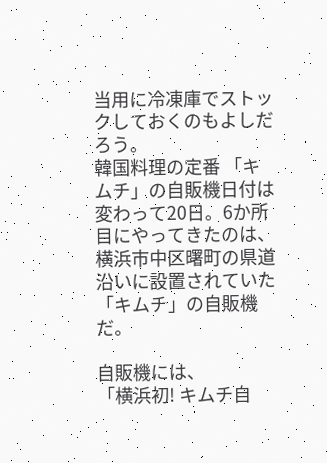当用に冷凍庫でストックしておくのもよしだろう。
韓国料理の定番 「キムチ」の自販機日付は変わって20日。6か所目にやってきたのは、横浜市中区曙町の県道沿いに設置されていた「キムチ」の自販機だ。

自販機には、
「横浜初! キムチ自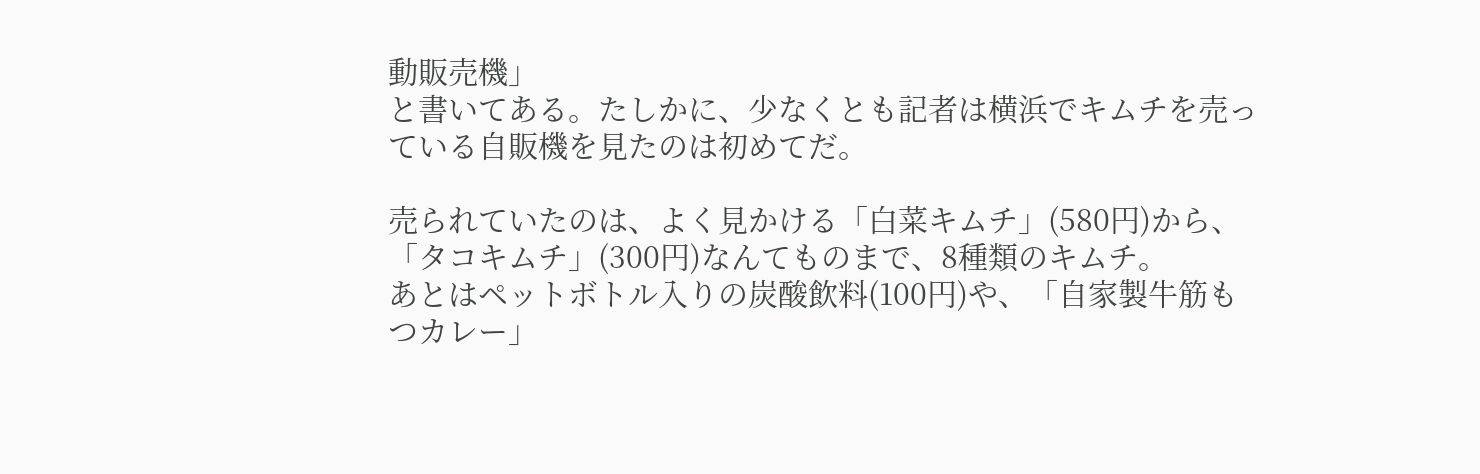動販売機」
と書いてある。たしかに、少なくとも記者は横浜でキムチを売っている自販機を見たのは初めてだ。

売られていたのは、よく見かける「白菜キムチ」(580円)から、「タコキムチ」(300円)なんてものまで、8種類のキムチ。
あとはペットボトル入りの炭酸飲料(100円)や、「自家製牛筋もつカレー」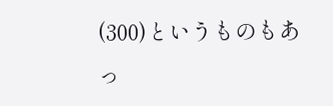(300)というものもあっ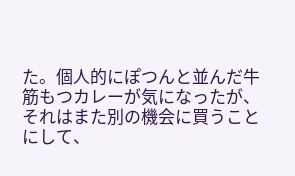た。個人的にぽつんと並んだ牛筋もつカレーが気になったが、それはまた別の機会に買うことにして、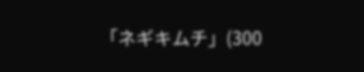「ネギキムチ」(300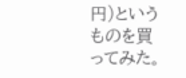円)というものを買ってみた。